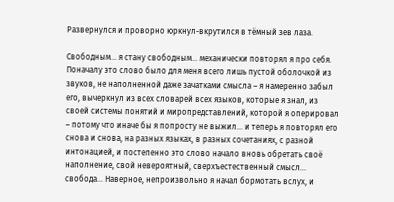Развернулся и проворно юркнул-вкрутился в тёмный зев лаза.

Свободным… я стану свободным… механически повторял я про себя. Поначалу это слово было для меня всего лишь пустой оболочкой из звуков, не наполненной даже зачатками смысла – я намеренно забыл его, вычеркнул из всех словарей всех языков, которые я знал, из своей системы понятий и миропредставлений, которой я оперировал – потому что иначе бы я попросту не выжил… и теперь я повторял его снова и снова, на разных языках, в разных сочетаниях, с разной интонацией, и постепенно это слово начало вновь обретать своё наполнение, свой невероятный, сверхъестественный смысл… свобода… Наверное, непроизвольно я начал бормотать вслух, и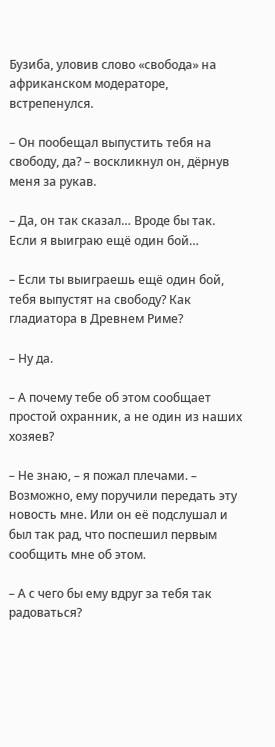Бузиба, уловив слово «свобода» на африканском модераторе, встрепенулся.

– Он пообещал выпустить тебя на свободу, да? – воскликнул он, дёрнув меня за рукав.

– Да, он так сказал… Вроде бы так. Если я выиграю ещё один бой…

– Если ты выиграешь ещё один бой, тебя выпустят на свободу? Как гладиатора в Древнем Риме?

– Ну да.

– А почему тебе об этом сообщает простой охранник, а не один из наших хозяев?

– Не знаю, – я пожал плечами. – Возможно, ему поручили передать эту новость мне. Или он её подслушал и был так рад, что поспешил первым сообщить мне об этом.

– А с чего бы ему вдруг за тебя так радоваться?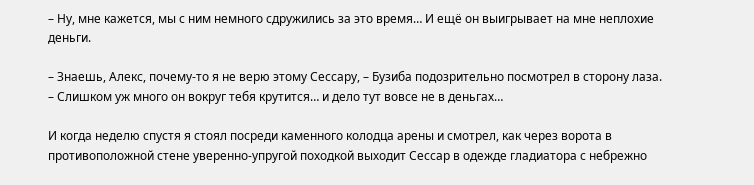– Ну, мне кажется, мы с ним немного сдружились за это время… И ещё он выигрывает на мне неплохие деньги.

– Знаешь, Алекс, почему-то я не верю этому Сессару, – Бузиба подозрительно посмотрел в сторону лаза. – Слишком уж много он вокруг тебя крутится… и дело тут вовсе не в деньгах…

И когда неделю спустя я стоял посреди каменного колодца арены и смотрел, как через ворота в противоположной стене уверенно-упругой походкой выходит Сессар в одежде гладиатора с небрежно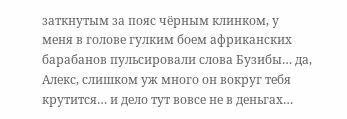заткнутым за пояс чёрным клинком, у меня в голове гулким боем африканских барабанов пульсировали слова Бузибы… да, Алекс, слишком уж много он вокруг тебя крутится… и дело тут вовсе не в деньгах…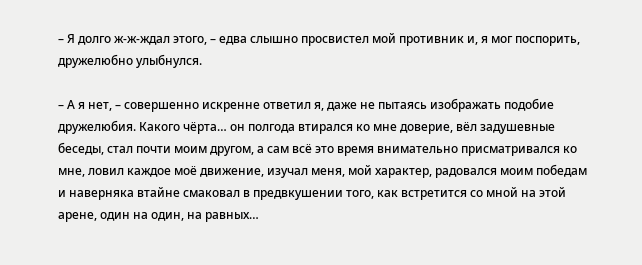– Я долго ж-ж-ждал этого, – едва слышно просвистел мой противник и, я мог поспорить, дружелюбно улыбнулся.

– А я нет, – совершенно искренне ответил я, даже не пытаясь изображать подобие дружелюбия. Какого чёрта… он полгода втирался ко мне доверие, вёл задушевные беседы, стал почти моим другом, а сам всё это время внимательно присматривался ко мне, ловил каждое моё движение, изучал меня, мой характер, радовался моим победам и наверняка втайне смаковал в предвкушении того, как встретится со мной на этой арене, один на один, на равных…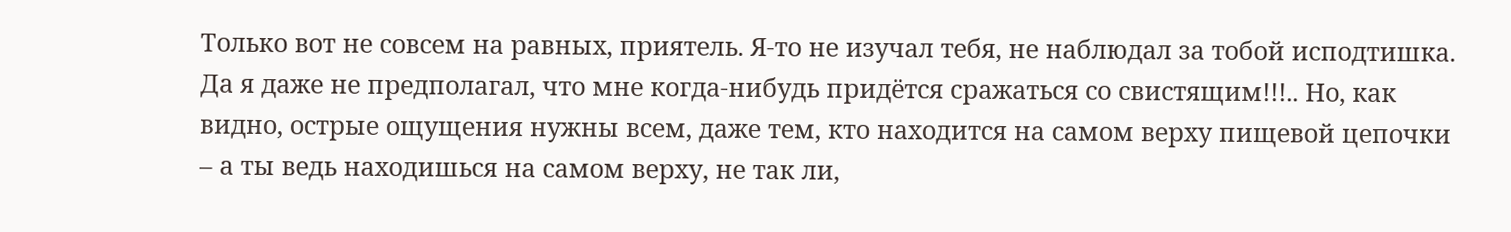Только вот не совсем на равных, приятель. Я-то не изучал тебя, не наблюдал за тобой исподтишка. Да я даже не предполагал, что мне когда-нибудь придётся сражаться со свистящим!!!.. Но, как видно, острые ощущения нужны всем, даже тем, кто находится на самом верху пищевой цепочки – а ты ведь находишься на самом верху, не так ли,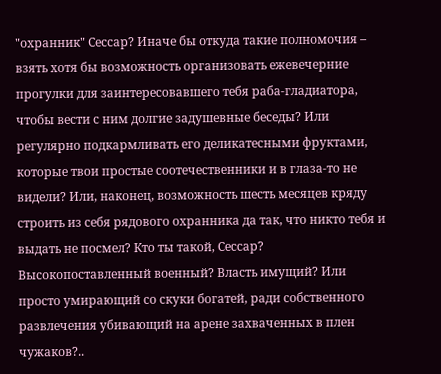"охранник" Сессар? Иначе бы откуда такие полномочия – взять хотя бы возможность организовать ежевечерние прогулки для заинтересовавшего тебя раба-гладиатора, чтобы вести с ним долгие задушевные беседы? Или регулярно подкармливать его деликатесными фруктами, которые твои простые соотечественники и в глаза-то не видели? Или, наконец, возможность шесть месяцев кряду строить из себя рядового охранника да так, что никто тебя и выдать не посмел? Кто ты такой, Сессар? Высокопоставленный военный? Власть имущий? Или просто умирающий со скуки богатей, ради собственного развлечения убивающий на арене захваченных в плен чужаков?..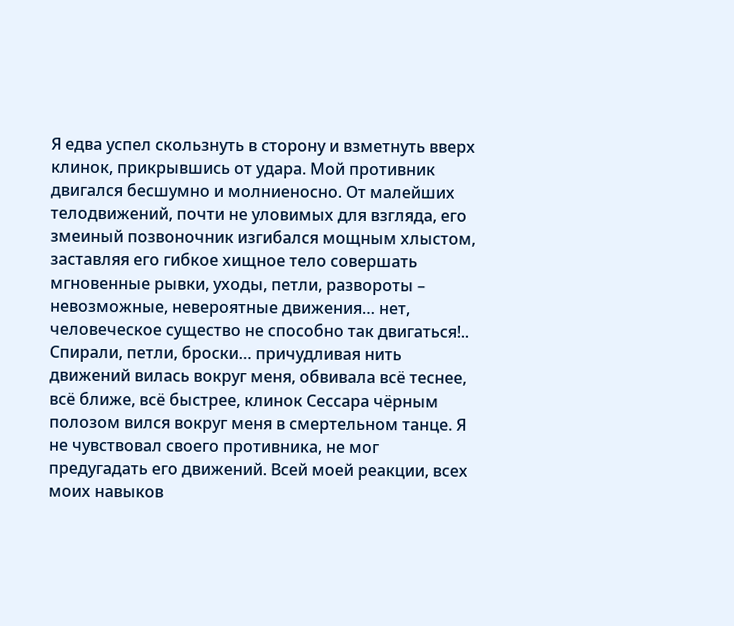Я едва успел скользнуть в сторону и взметнуть вверх клинок, прикрывшись от удара. Мой противник двигался бесшумно и молниеносно. От малейших телодвижений, почти не уловимых для взгляда, его змеиный позвоночник изгибался мощным хлыстом, заставляя его гибкое хищное тело совершать мгновенные рывки, уходы, петли, развороты – невозможные, невероятные движения… нет, человеческое существо не способно так двигаться!.. Спирали, петли, броски… причудливая нить движений вилась вокруг меня, обвивала всё теснее, всё ближе, всё быстрее, клинок Сессара чёрным полозом вился вокруг меня в смертельном танце. Я не чувствовал своего противника, не мог предугадать его движений. Всей моей реакции, всех моих навыков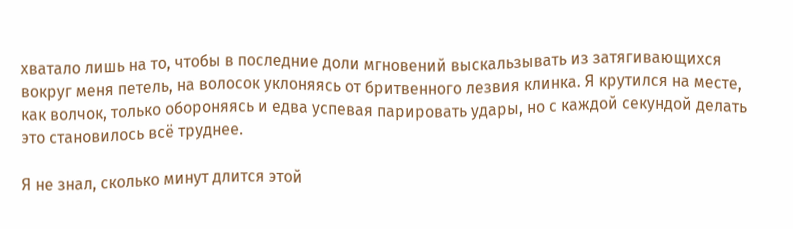хватало лишь на то, чтобы в последние доли мгновений выскальзывать из затягивающихся вокруг меня петель, на волосок уклоняясь от бритвенного лезвия клинка. Я крутился на месте, как волчок, только обороняясь и едва успевая парировать удары, но с каждой секундой делать это становилось всё труднее.

Я не знал, сколько минут длится этой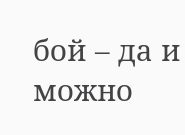бой – да и можно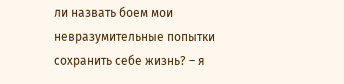ли назвать боем мои невразумительные попытки сохранить себе жизнь? – я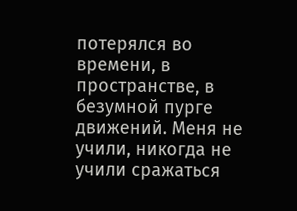потерялся во времени, в пространстве, в безумной пурге движений. Меня не учили, никогда не учили сражаться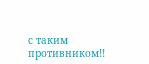с таким противником!!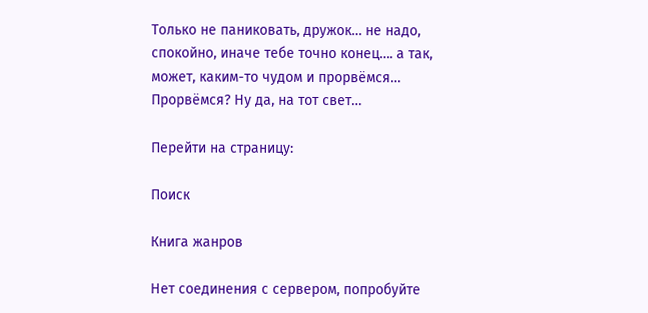Только не паниковать, дружок… не надо, спокойно, иначе тебе точно конец…. а так, может, каким-то чудом и прорвёмся… Прорвёмся? Ну да, на тот свет…

Перейти на страницу:

Поиск

Книга жанров

Нет соединения с сервером, попробуйте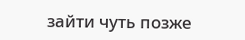зайти чуть позже